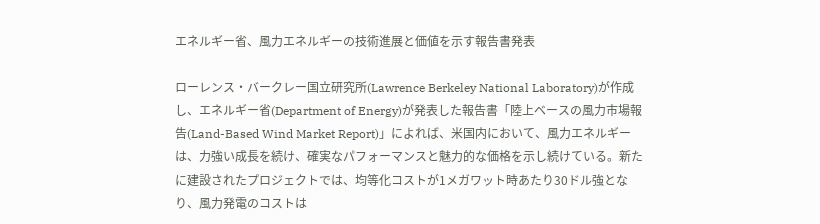エネルギー省、風力エネルギーの技術進展と価値を示す報告書発表

ローレンス・バークレー国立研究所(Lawrence Berkeley National Laboratory)が作成し、エネルギー省(Department of Energy)が発表した報告書「陸上ベースの風力市場報告(Land-Based Wind Market Report)」によれば、米国内において、風力エネルギーは、力強い成長を続け、確実なパフォーマンスと魅力的な価格を示し続けている。新たに建設されたプロジェクトでは、均等化コストが1メガワット時あたり30ドル強となり、風力発電のコストは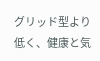グリッド型より低く、健康と気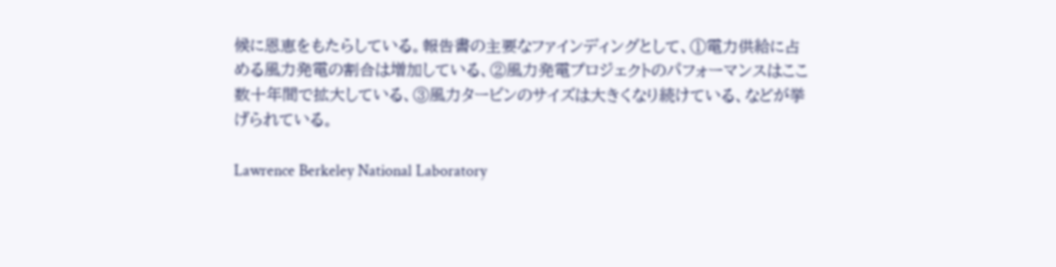候に恩恵をもたらしている。報告書の主要なファインディングとして、①電力供給に占める風力発電の割合は増加している、②風力発電プロジェクトのパフォーマンスはここ数十年間で拡大している、③風力タービンのサイズは大きくなり続けている、などが挙げられている。

Lawrence Berkeley National Laboratory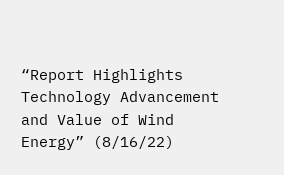“Report Highlights Technology Advancement and Value of Wind Energy” (8/16/22)